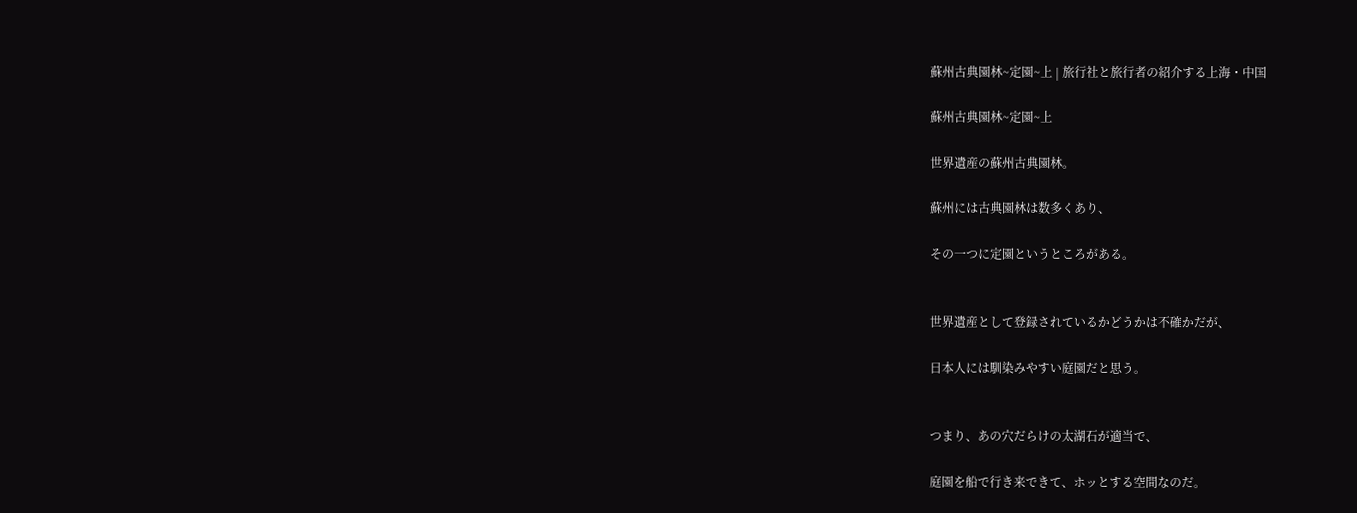蘇州古典園林~定園~上 | 旅行社と旅行者の紹介する上海・中国

蘇州古典園林~定園~上

世界遺産の蘇州古典園林。

蘇州には古典園林は数多くあり、

その一つに定園というところがある。


世界遺産として登録されているかどうかは不確かだが、

日本人には馴染みやすい庭園だと思う。


つまり、あの穴だらけの太湖石が適当で、

庭園を船で行き来できて、ホッとする空間なのだ。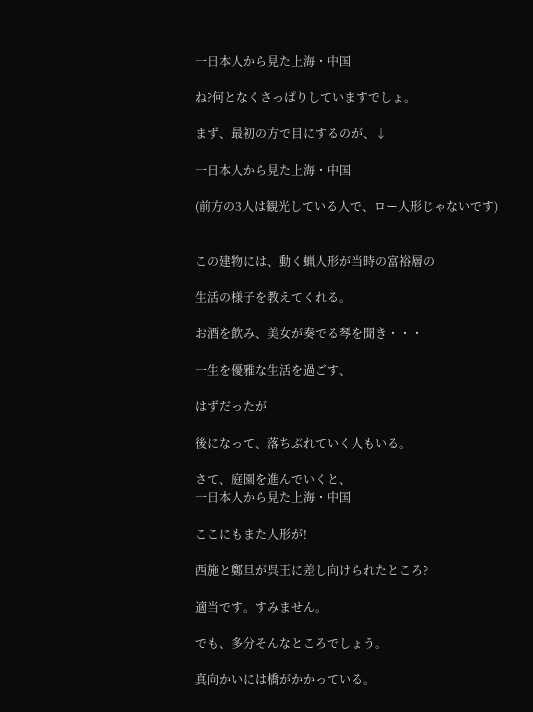一日本人から見た上海・中国

ね?何となくさっぱりしていますでしょ。

まず、最初の方で目にするのが、↓

一日本人から見た上海・中国

(前方の3人は観光している人で、ロー人形じゃないです)


この建物には、動く蝋人形が当時の富裕層の

生活の様子を教えてくれる。

お酒を飲み、美女が奏でる琴を聞き・・・

一生を優雅な生活を過ごす、

はずだったが

後になって、落ちぶれていく人もいる。

さて、庭園を進んでいくと、
一日本人から見た上海・中国

ここにもまた人形が!

西施と鄭旦が呉王に差し向けられたところ?

適当です。すみません。

でも、多分そんなところでしょう。

真向かいには橋がかかっている。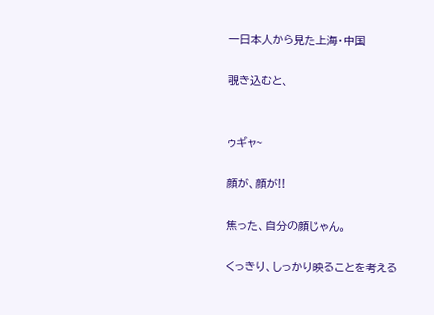一日本人から見た上海・中国

覗き込むと、


ゥギャ~

顔が、顔が!!

焦った、自分の顔じゃん。

くっきり、しっかり映ることを考える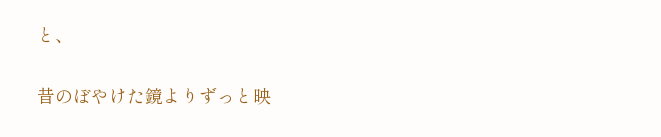と、

昔のぼやけた鏡よりずっと映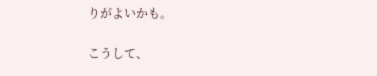りがよいかも。

こうして、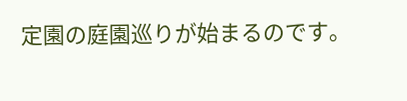定園の庭園巡りが始まるのです。